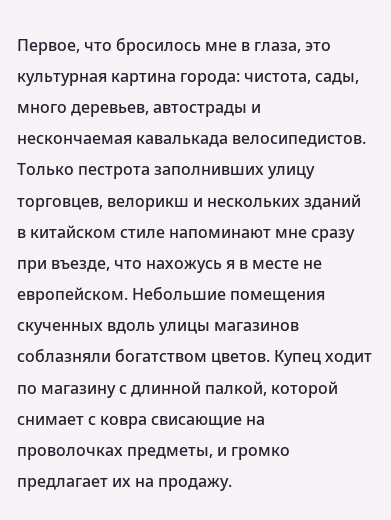Первое, что бросилось мне в глаза, это культурная картина города: чистота, сады, много деревьев, автострады и нескончаемая кавалькада велосипедистов. Только пестрота заполнивших улицу торговцев, велорикш и нескольких зданий в китайском стиле напоминают мне сразу при въезде, что нахожусь я в месте не европейском. Небольшие помещения скученных вдоль улицы магазинов соблазняли богатством цветов. Купец ходит по магазину с длинной палкой, которой снимает с ковра свисающие на проволочках предметы, и громко предлагает их на продажу.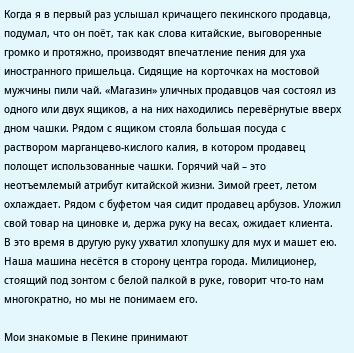Когда я в первый раз услышал кричащего пекинского продавца, подумал, что он поёт, так как слова китайские, выговоренные громко и протяжно, производят впечатление пения для уха иностранного пришельца. Сидящие на корточках на мостовой мужчины пили чай. «Магазин» уличных продавцов чая состоял из одного или двух ящиков, а на них находились перевёрнутые вверх дном чашки. Рядом с ящиком стояла большая посуда с раствором марганцево-кислого калия, в котором продавец полощет использованные чашки. Горячий чай – это неотъемлемый атрибут китайской жизни. Зимой греет, летом охлаждает. Рядом с буфетом чая сидит продавец арбузов. Уложил свой товар на циновке и, держа руку на весах, ожидает клиента. В это время в другую руку ухватил хлопушку для мух и машет ею. Наша машина несётся в сторону центра города. Милиционер, стоящий под зонтом с белой палкой в руке, говорит что-то нам многократно, но мы не понимаем его.

Мои знакомые в Пекине принимают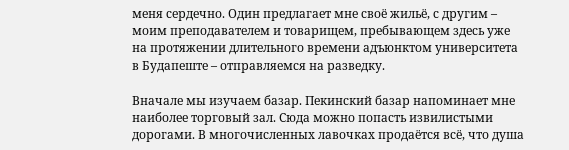меня сердечно. Один предлагает мне своё жильё, с другим – моим преподавателем и товарищем, пребывающем здесь уже на протяжении длительного времени адъюнктом университета в Будапеште – отправляемся на разведку.

Вначале мы изучаем базар. Пекинский базар напоминает мне наиболее торговый зал. Сюда можно попасть извилистыми дорогами. В многочисленных лавочках продаётся всё, что душа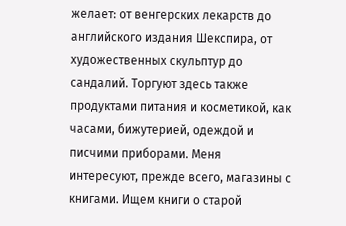желает: от венгерских лекарств до английского издания Шекспира, от художественных скульптур до сандалий. Торгуют здесь также продуктами питания и косметикой, как часами, бижутерией, одеждой и писчими приборами. Меня интересуют, прежде всего, магазины с книгами. Ищем книги о старой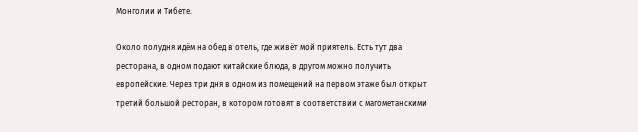Монголии и Тибете.

Около полудня идём на обед в отель, где живёт мой приятель. Есть тут два ресторана, в одном подают китайские блюда, в другом можно получить европейские. Через три дня в одном из помещений на первом этаже был открыт третий большой ресторан, в котором готовят в соответствии с магометанскими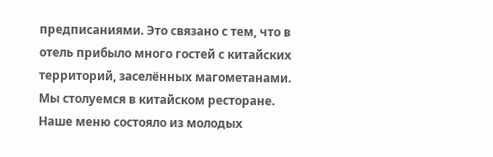предписаниями. Это связано с тем, что в отель прибыло много гостей с китайских территорий, заселённых магометанами. Мы столуемся в китайском ресторане. Наше меню состояло из молодых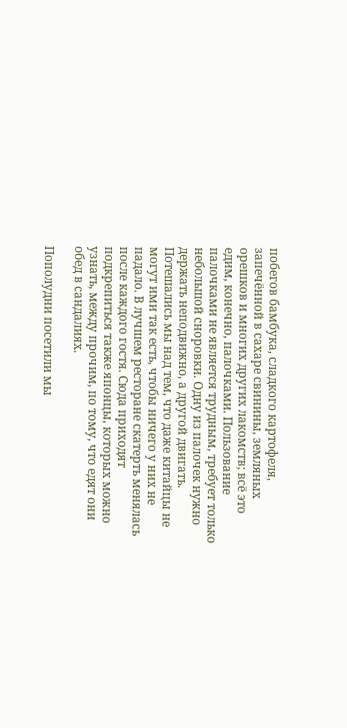побегов бамбука, сладкого картофеля, запечённой в сахаре свинины, земляных орешков и многих других лакомств; всё это едим, конечно, палочками. Пользование палочками не является трудным, требует только небольшой сноровки. Одну из палочек нужно держать неподвижно, а другой двигать. Потешались мы над тем, что даже китайцы не могут ими так есть, чтобы ничего у них не падало. В лучшем ресторане скатерть менялась после каждого гостя. Сюда приходят подкрепиться также японцы, которых можно узнать, между прочим, по тому, что едят они обед в сандалиях.

Пополудни посетили мы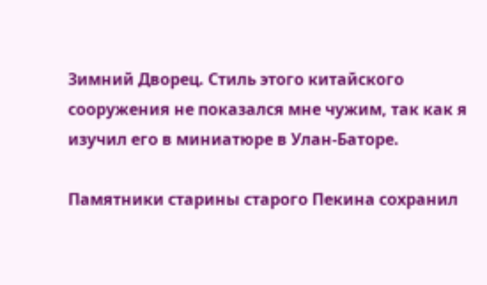Зимний Дворец. Стиль этого китайского сооружения не показался мне чужим, так как я изучил его в миниатюре в Улан-Баторе.

Памятники старины старого Пекина сохранил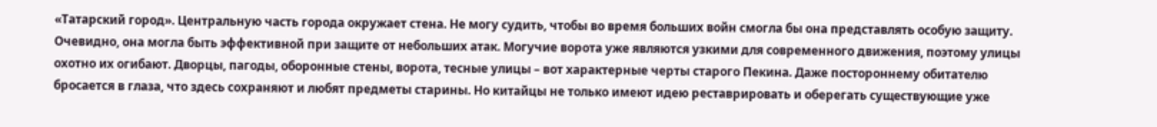«Татарский город». Центральную часть города окружает стена. Не могу судить, чтобы во время больших войн смогла бы она представлять особую защиту. Очевидно, она могла быть эффективной при защите от небольших атак. Могучие ворота уже являются узкими для современного движения, поэтому улицы охотно их огибают. Дворцы, пагоды, оборонные стены, ворота, тесные улицы – вот характерные черты старого Пекина. Даже постороннему обитателю бросается в глаза, что здесь сохраняют и любят предметы старины. Но китайцы не только имеют идею реставрировать и оберегать существующие уже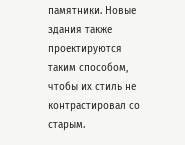памятники. Новые здания также проектируются таким способом, чтобы их стиль не контрастировал со старым.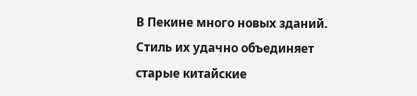В Пекине много новых зданий. Стиль их удачно объединяет старые китайские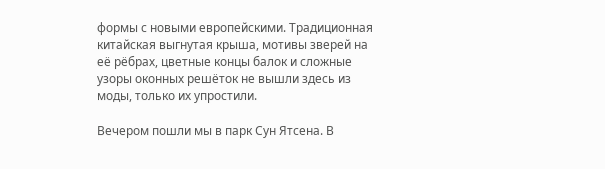формы с новыми европейскими. Традиционная китайская выгнутая крыша, мотивы зверей на её рёбрах, цветные концы балок и сложные узоры оконных решёток не вышли здесь из моды, только их упростили.

Вечером пошли мы в парк Сун Ятсена. В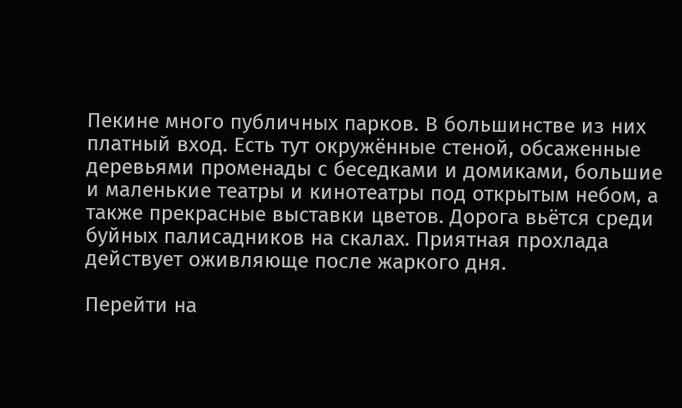Пекине много публичных парков. В большинстве из них платный вход. Есть тут окружённые стеной, обсаженные деревьями променады с беседками и домиками, большие и маленькие театры и кинотеатры под открытым небом, а также прекрасные выставки цветов. Дорога вьётся среди буйных палисадников на скалах. Приятная прохлада действует оживляюще после жаркого дня.

Перейти на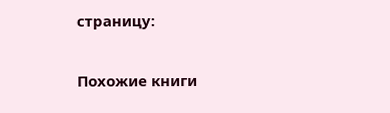страницу:

Похожие книги